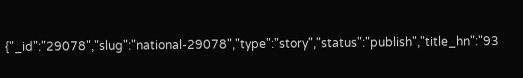{"_id":"29078","slug":"national-29078","type":"story","status":"publish","title_hn":"93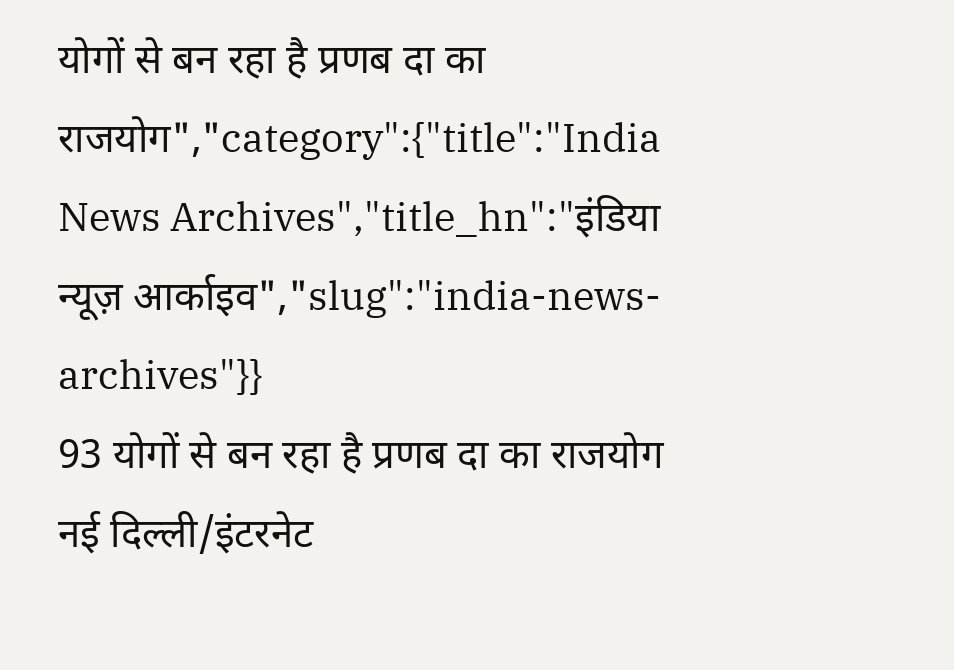योगों से बन रहा है प्रणब दा का राजयोग","category":{"title":"India News Archives","title_hn":"इंडिया न्यूज़ आर्काइव","slug":"india-news-archives"}}
93 योगों से बन रहा है प्रणब दा का राजयोग
नई दिल्ली/इंटरनेट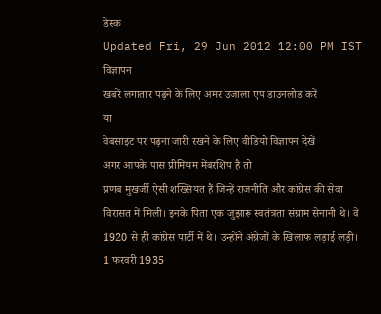डेस्क
Updated Fri, 29 Jun 2012 12:00 PM IST
विज्ञापन
खबरें लगातार पढ़ने के लिए अमर उजाला एप डाउनलोड करें
या
वेबसाइट पर पढ़ना जारी रखने के लिए वीडियो विज्ञापन देखें
अगर आपके पास प्रीमियम मेंबरशिप है तो
प्रणब मुखर्जी ऐसी शख्सियत हैं जिन्हें राजनीति और कांग्रेस की सेवा विरासत में मिली। इनके पिता एक जुझारू स्वतंत्रता संग्राम सेनानी थे। वे 1920 से ही कांग्रेस पार्टी में थे। उन्होंने अंग्रेजों के खिलाफ लड़ाई लड़ी।
1 फरवरी 1935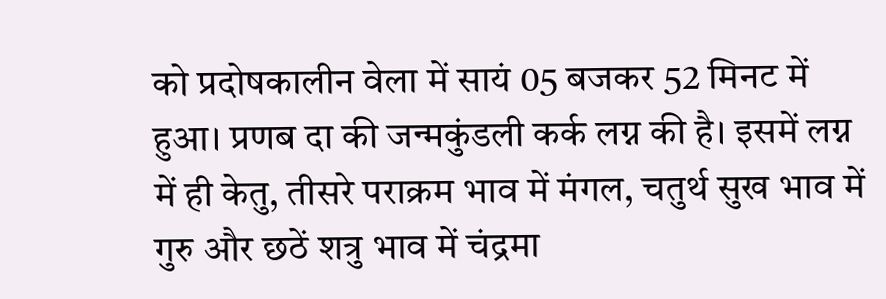को प्रदोषकालीन वेला में सायं 05 बजकर 52 मिनट में हुआ। प्रणब दा की जन्मकुंडली कर्क लग्न की है। इसमें लग्न में ही केतु, तीसरे पराक्रम भाव में मंगल, चतुर्थ सुख भाव में गुरु और छठें शत्रु भाव में चंद्रमा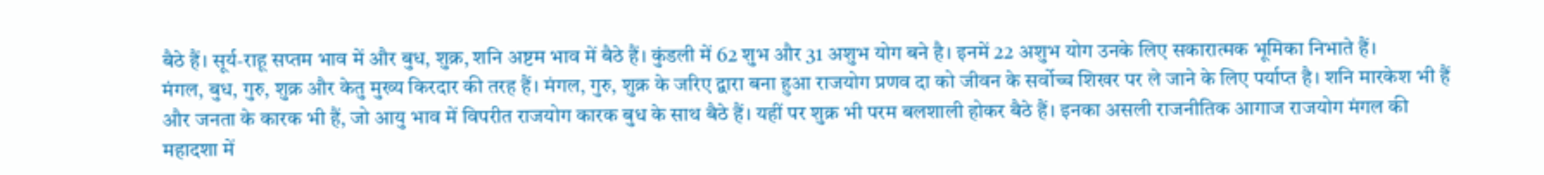बैठे हैं। सूर्य-राहू सप्तम भाव में और बुध, शुक्र, शनि अष्टम भाव में बैठे हैं। कुंडली में 62 शुभ और 31 अशुभ योग बने है। इनमें 22 अशुभ योग उनके लिए सकारात्मक भूमिका निभाते हैं।
मंगल, बुध, गुरु, शुक्र और केतु मुख्य किरदार की तरह हैं। मंगल, गुरु, शुक्र के जरिए द्वारा बना हुआ राजयोग प्रणव दा को जीवन के सर्वोच्च शिखर पर ले जाने के लिए पर्याप्त है। शनि मारकेश भी हैं और जनता के कारक भी हैं, जो आयु भाव में विपरीत राजयोग कारक बुध के साथ बैठे हैं। यहीं पर शुक्र भी परम बलशाली होकर बैठे हैं। इनका असली राजनीतिक आगाज राजयोग मंगल की महादशा में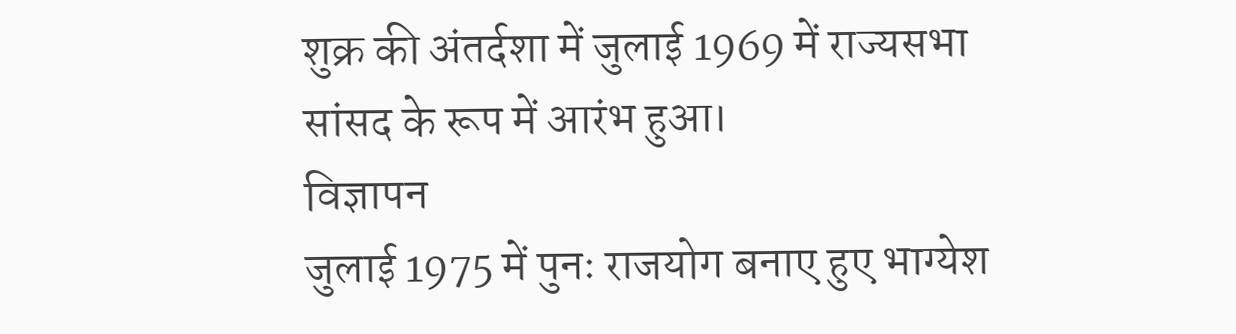शुक्र की अंतर्दशा में जुलाई 1969 में राज्यसभा सांसद के रूप में आरंभ हुआ।
विज्ञापन
जुलाई 1975 में पुनः राजयोग बनाए हुए भाग्येश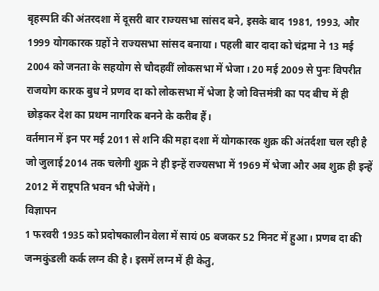बृहस्पति की अंतरदशा में दूसरी बार राज्यसभा सांसद बने, इसके बाद 1981, 1993, और 1999 योगकारक ग्रहों ने राज्यसभा सांसद बनाया। पहली बार दादा को चंद्रमा ने 13 मई 2004 को जनता के सहयोग से चौदहवीं लोकसभा में भेजा। 20 मई 2009 से पुनः विपरीत राजयोग कारक बुध ने प्रणव दा को लोकसभा में भेजा है जो वित्तमंत्री का पद बीच में ही छोड़कर देश का प्रथम नागरिक बनने के करीब हैं।
वर्तमान में इन पर मई 2011 से शनि की महा दशा में योगकारक शुक्र की अंतर्दशा चल रही है जो जुलाई 2014 तक चलेगी शुक्र ने ही इन्हें राज्यसभा में 1969 में भेजा और अब शुक्र ही इन्हें 2012 में राष्ट्रपति भवन भी भेजेंगे।
विज्ञापन
1 फरवरी 1935 को प्रदोषकालीन वेला में सायं 05 बजकर 52 मिनट में हुआ। प्रणब दा की जन्मकुंडली कर्क लग्न की है। इसमें लग्न में ही केतु,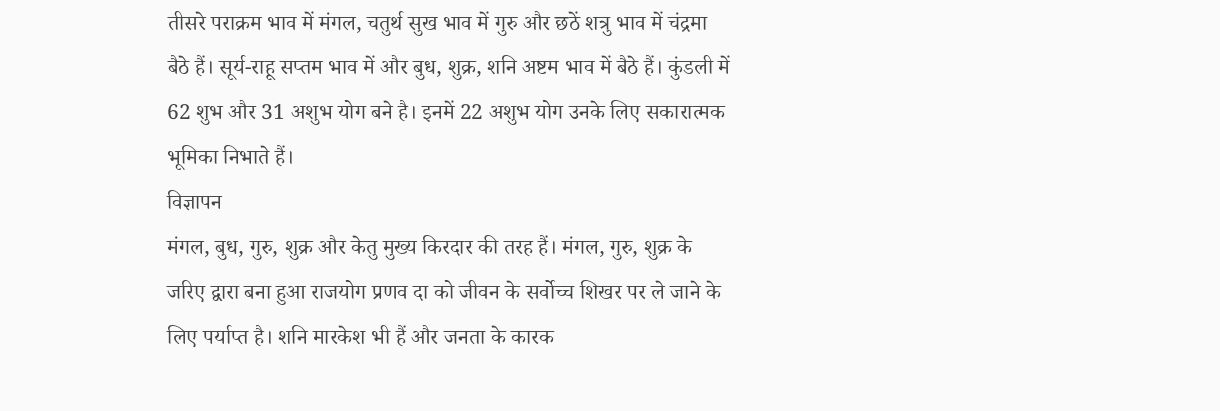तीसरे पराक्रम भाव में मंगल, चतुर्थ सुख भाव में गुरु और छठें शत्रु भाव में चंद्रमा बैठे हैं। सूर्य-राहू सप्तम भाव में और बुध, शुक्र, शनि अष्टम भाव में बैठे हैं। कुंडली में 62 शुभ और 31 अशुभ योग बने है। इनमें 22 अशुभ योग उनके लिए सकारात्मक भूमिका निभाते हैं।
विज्ञापन
मंगल, बुध, गुरु, शुक्र और केतु मुख्य किरदार की तरह हैं। मंगल, गुरु, शुक्र के जरिए द्वारा बना हुआ राजयोग प्रणव दा को जीवन के सर्वोच्च शिखर पर ले जाने के लिए पर्याप्त है। शनि मारकेश भी हैं और जनता के कारक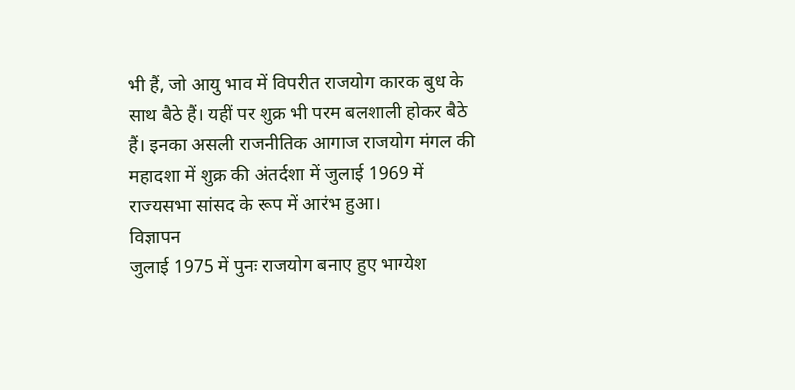भी हैं, जो आयु भाव में विपरीत राजयोग कारक बुध के साथ बैठे हैं। यहीं पर शुक्र भी परम बलशाली होकर बैठे हैं। इनका असली राजनीतिक आगाज राजयोग मंगल की महादशा में शुक्र की अंतर्दशा में जुलाई 1969 में राज्यसभा सांसद के रूप में आरंभ हुआ।
विज्ञापन
जुलाई 1975 में पुनः राजयोग बनाए हुए भाग्येश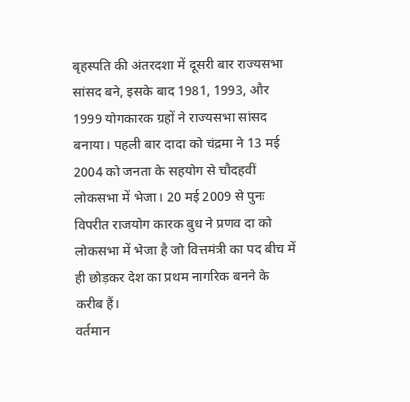बृहस्पति की अंतरदशा में दूसरी बार राज्यसभा सांसद बने, इसके बाद 1981, 1993, और 1999 योगकारक ग्रहों ने राज्यसभा सांसद बनाया। पहली बार दादा को चंद्रमा ने 13 मई 2004 को जनता के सहयोग से चौदहवीं लोकसभा में भेजा। 20 मई 2009 से पुनः विपरीत राजयोग कारक बुध ने प्रणव दा को लोकसभा में भेजा है जो वित्तमंत्री का पद बीच में ही छोड़कर देश का प्रथम नागरिक बनने के करीब हैं।
वर्तमान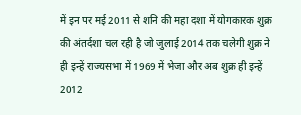में इन पर मई 2011 से शनि की महा दशा में योगकारक शुक्र की अंतर्दशा चल रही है जो जुलाई 2014 तक चलेगी शुक्र ने ही इन्हें राज्यसभा में 1969 में भेजा और अब शुक्र ही इन्हें 2012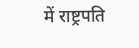में राष्ट्रपति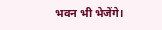भवन भी भेजेंगे।